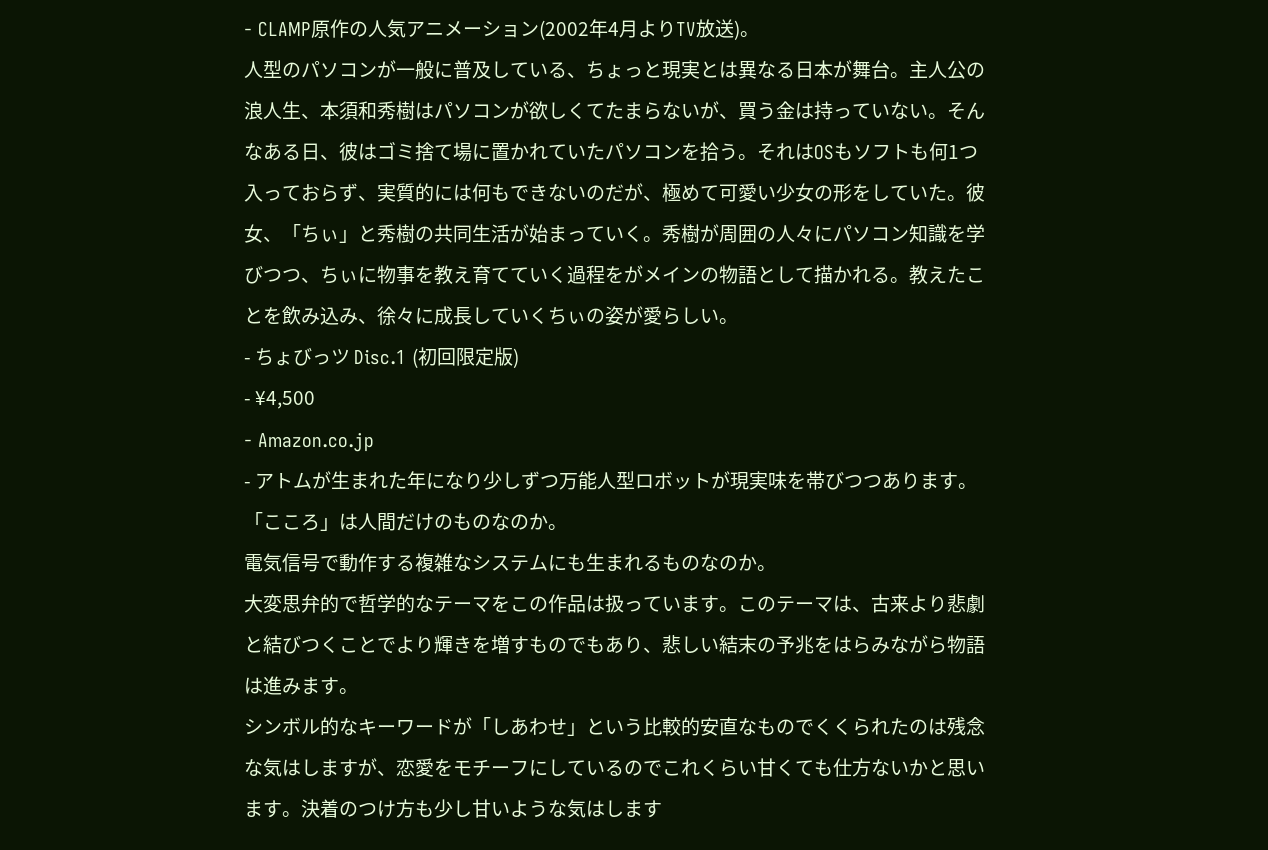- CLAMP原作の人気アニメーション(2002年4月よりTV放送)。
人型のパソコンが一般に普及している、ちょっと現実とは異なる日本が舞台。主人公の浪人生、本須和秀樹はパソコンが欲しくてたまらないが、買う金は持っていない。そんなある日、彼はゴミ捨て場に置かれていたパソコンを拾う。それはOSもソフトも何1つ入っておらず、実質的には何もできないのだが、極めて可愛い少女の形をしていた。彼女、「ちぃ」と秀樹の共同生活が始まっていく。秀樹が周囲の人々にパソコン知識を学びつつ、ちぃに物事を教え育てていく過程をがメインの物語として描かれる。教えたことを飲み込み、徐々に成長していくちぃの姿が愛らしい。
- ちょびっツ Disc.1 (初回限定版)
- ¥4,500
- Amazon.co.jp
- アトムが生まれた年になり少しずつ万能人型ロボットが現実味を帯びつつあります。
「こころ」は人間だけのものなのか。
電気信号で動作する複雑なシステムにも生まれるものなのか。
大変思弁的で哲学的なテーマをこの作品は扱っています。このテーマは、古来より悲劇と結びつくことでより輝きを増すものでもあり、悲しい結末の予兆をはらみながら物語は進みます。
シンボル的なキーワードが「しあわせ」という比較的安直なものでくくられたのは残念な気はしますが、恋愛をモチーフにしているのでこれくらい甘くても仕方ないかと思います。決着のつけ方も少し甘いような気はします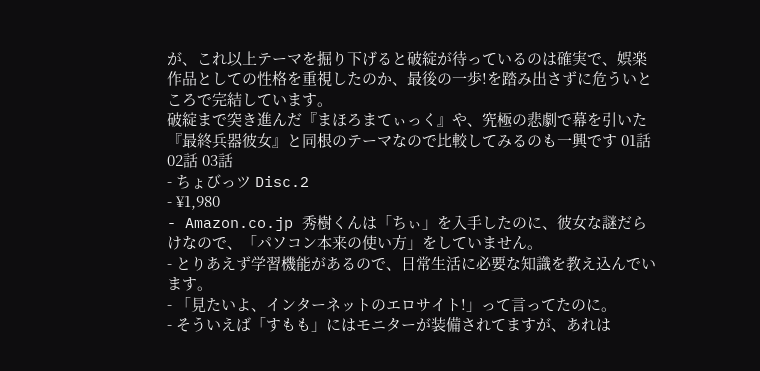が、これ以上テーマを掘り下げると破綻が待っているのは確実で、娯楽作品としての性格を重視したのか、最後の一歩!を踏み出さずに危ういところで完結しています。
破綻まで突き進んだ『まほろまてぃっく』や、究極の悲劇で幕を引いた『最終兵器彼女』と同根のテーマなので比較してみるのも一興です 01話 02話 03話
- ちょびっツ Disc.2
- ¥1,980
- Amazon.co.jp 秀樹くんは「ちぃ」を入手したのに、彼女な謎だらけなので、「パソコン本来の使い方」をしていません。
- とりあえず学習機能があるので、日常生活に必要な知識を教え込んでいます。
- 「見たいよ、インターネットのエロサイト!」って言ってたのに。
- そういえば「すもも」にはモニターが装備されてますが、あれは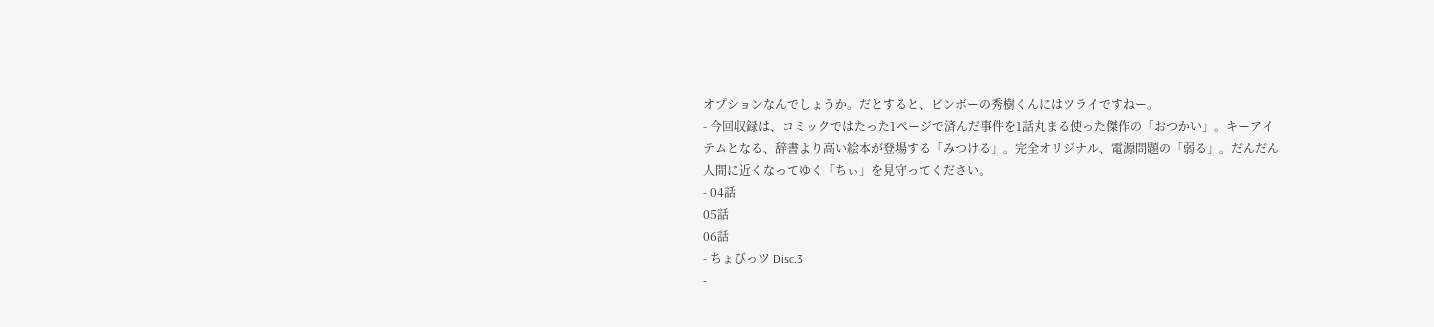オプションなんでしょうか。だとすると、ビンボーの秀樹くんにはツライですねー。
- 今回収録は、コミックではたった1ページで済んだ事件を1話丸まる使った傑作の「おつかい」。キーアイテムとなる、辞書より高い絵本が登場する「みつける」。完全オリジナル、電源問題の「弱る」。だんだん人間に近くなってゆく「ちぃ」を見守ってください。
- 04話
05話
06話
- ちょびっツ Disc.3
-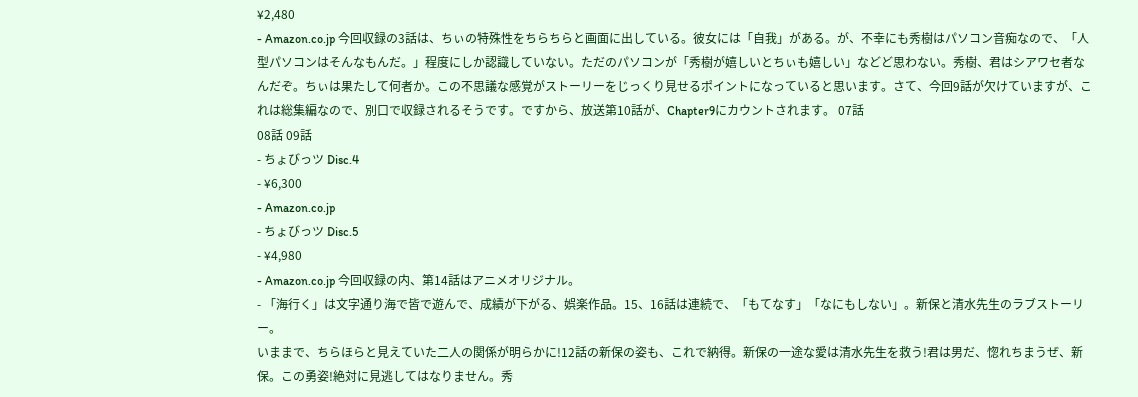¥2,480
- Amazon.co.jp 今回収録の3話は、ちぃの特殊性をちらちらと画面に出している。彼女には「自我」がある。が、不幸にも秀樹はパソコン音痴なので、「人型パソコンはそんなもんだ。」程度にしか認識していない。ただのパソコンが「秀樹が嬉しいとちぃも嬉しい」などど思わない。秀樹、君はシアワセ者なんだぞ。ちぃは果たして何者か。この不思議な感覚がストーリーをじっくり見せるポイントになっていると思います。さて、今回9話が欠けていますが、これは総集編なので、別口で収録されるそうです。ですから、放送第10話が、Chapter9にカウントされます。 07話
08話 09話
- ちょびっツ Disc.4
- ¥6,300
- Amazon.co.jp
- ちょびっツ Disc.5
- ¥4,980
- Amazon.co.jp 今回収録の内、第14話はアニメオリジナル。
- 「海行く」は文字通り海で皆で遊んで、成績が下がる、娯楽作品。15、16話は連続で、「もてなす」「なにもしない」。新保と清水先生のラブストーリー。
いままで、ちらほらと見えていた二人の関係が明らかに!12話の新保の姿も、これで納得。新保の一途な愛は清水先生を救う!君は男だ、惚れちまうぜ、新保。この勇姿!絶対に見逃してはなりません。秀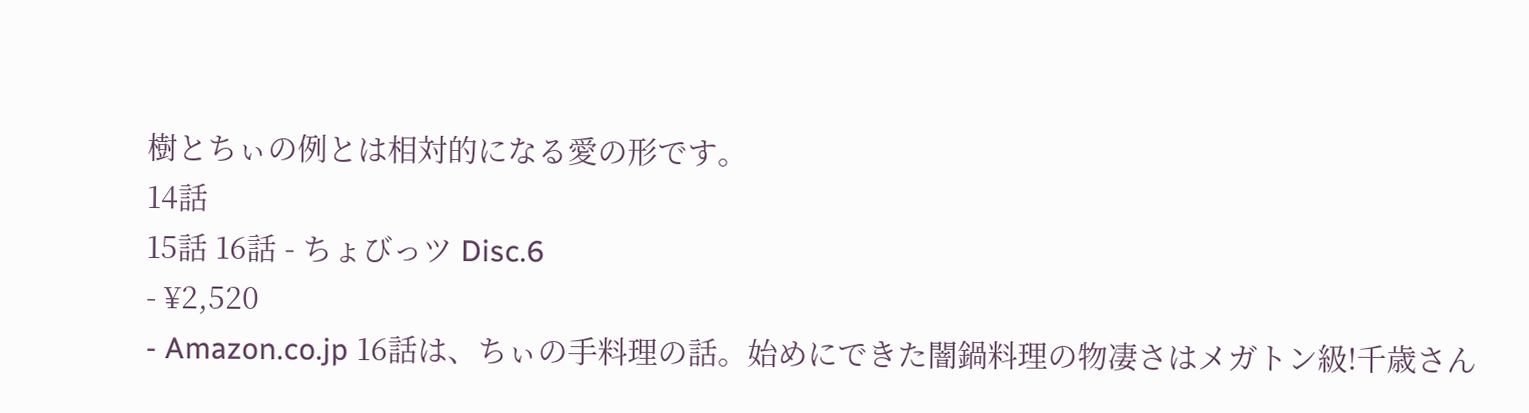樹とちぃの例とは相対的になる愛の形です。
14話
15話 16話 - ちょびっツ Disc.6
- ¥2,520
- Amazon.co.jp 16話は、ちぃの手料理の話。始めにできた闇鍋料理の物凄さはメガトン級!千歳さん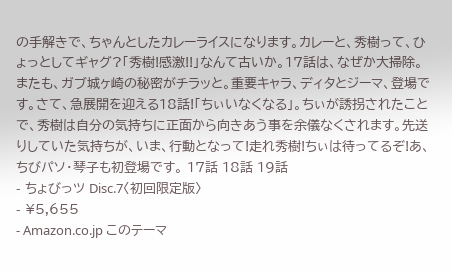の手解きで、ちゃんとしたカレーライスになります。カレーと、秀樹って、ひょっとしてギャグ?「秀樹!感激!!」なんて古いか。17話は、なぜか大掃除。またも、ガブ城ヶ崎の秘密がチラッと。重要キャラ、ディタとジーマ、登場です。さて、急展開を迎える18話!「ちぃいなくなる」。ちぃが誘拐されたことで、秀樹は自分の気持ちに正面から向きあう事を余儀なくされます。先送りしていた気持ちが、いま、行動となって!走れ秀樹!ちぃは待ってるぞ!あ、ちびパソ・琴子も初登場です。 17話 18話 19話
- ちょびっツ Disc.7〈初回限定版〉
- ¥5,655
- Amazon.co.jp このテーマ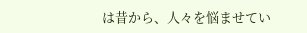は昔から、人々を悩ませてい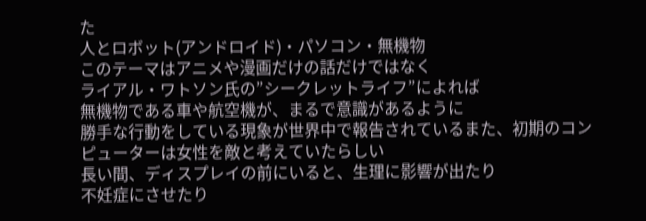た
人とロボット(アンドロイド)・パソコン・無機物
このテーマはアニメや漫画だけの話だけではなく
ライアル・ワトソン氏の”シークレットライフ”によれば
無機物である車や航空機が、まるで意識があるように
勝手な行動をしている現象が世界中で報告されているまた、初期のコンピューターは女性を敵と考えていたらしい
長い間、ディスプレイの前にいると、生理に影響が出たり
不妊症にさせたり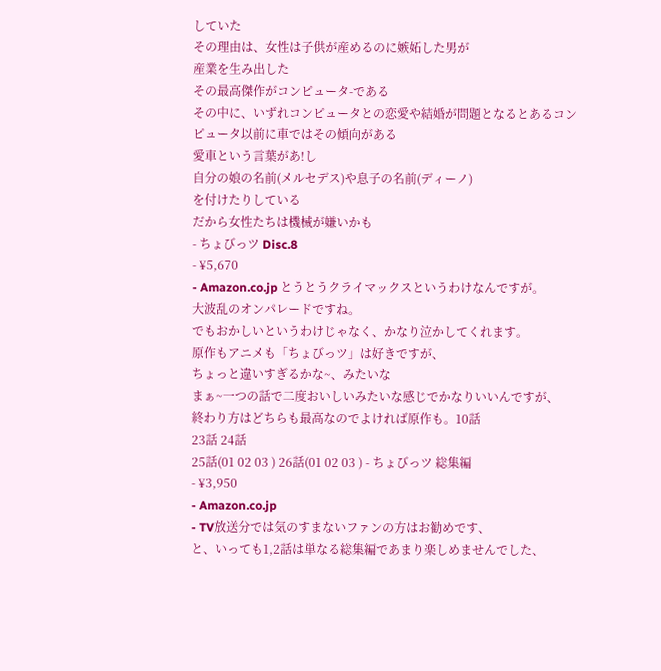していた
その理由は、女性は子供が産めるのに嫉妬した男が
産業を生み出した
その最高傑作がコンピュータ-である
その中に、いずれコンピュータとの恋愛や結婚が問題となるとあるコンピュータ以前に車ではその傾向がある
愛車という言葉があ!し
自分の娘の名前(メルセデス)や息子の名前(ディーノ)
を付けたりしている
だから女性たちは機械が嫌いかも
- ちょびっツ Disc.8
- ¥5,670
- Amazon.co.jp とうとうクライマックスというわけなんですが。
大波乱のオンパレードですね。
でもおかしいというわけじゃなく、かなり泣かしてくれます。
原作もアニメも「ちょびっツ」は好きですが、
ちょっと違いすぎるかな~、みたいな
まぁ~一つの話で二度おいしいみたいな感じでかなりいいんですが、
終わり方はどちらも最高なのでよければ原作も。10話
23話 24話
25話(01 02 03 ) 26話(01 02 03 ) - ちょびっツ 総集編
- ¥3,950
- Amazon.co.jp
- TV放送分では気のすまないファンの方はお勧めです、
と、いっても1,2話は単なる総集編であまり楽しめませんでした、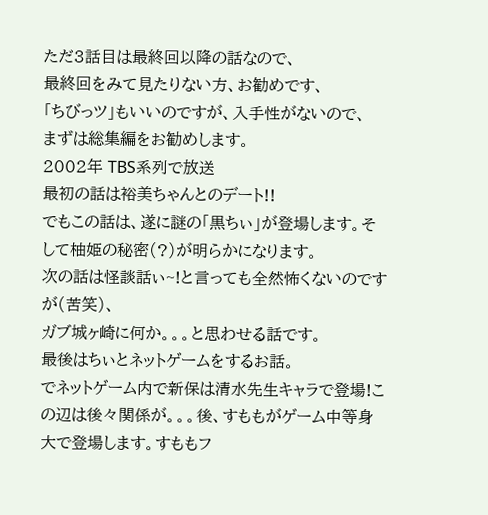ただ3話目は最終回以降の話なので、
最終回をみて見たりない方、お勧めです、
「ちびっツ」もいいのですが、入手性がないので、
まずは総集編をお勧めします。
2002年 TBS系列で放送
最初の話は裕美ちゃんとのデート!!
でもこの話は、遂に謎の「黒ちぃ」が登場します。そして柚姫の秘密(?)が明らかになります。
次の話は怪談話ぃ~!と言っても全然怖くないのですが(苦笑)、
ガブ城ヶ崎に何か。。。と思わせる話です。
最後はちぃとネットゲームをするお話。
でネットゲーム内で新保は清水先生キャラで登場!この辺は後々関係が。。。後、すももがゲーム中等身大で登場します。すももフ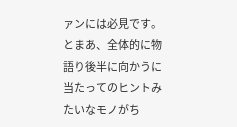ァンには必見です。
とまあ、全体的に物語り後半に向かうに当たってのヒントみたいなモノがち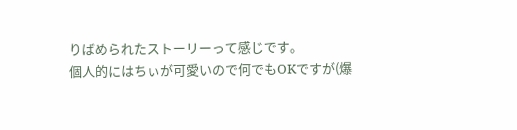りばめられたストーリーって感じです。
個人的にはちぃが可愛いので何でもOKですが(爆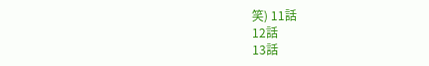笑) 11話
12話
13話